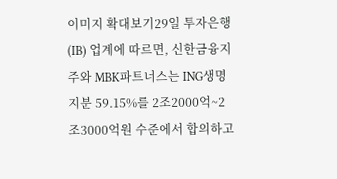이미지 확대보기29일 투자은행(IB) 업계에 따르면, 신한금융지주와 MBK파트너스는 ING생명 지분 59.15%를 2조2000억~2조3000억원 수준에서 합의하고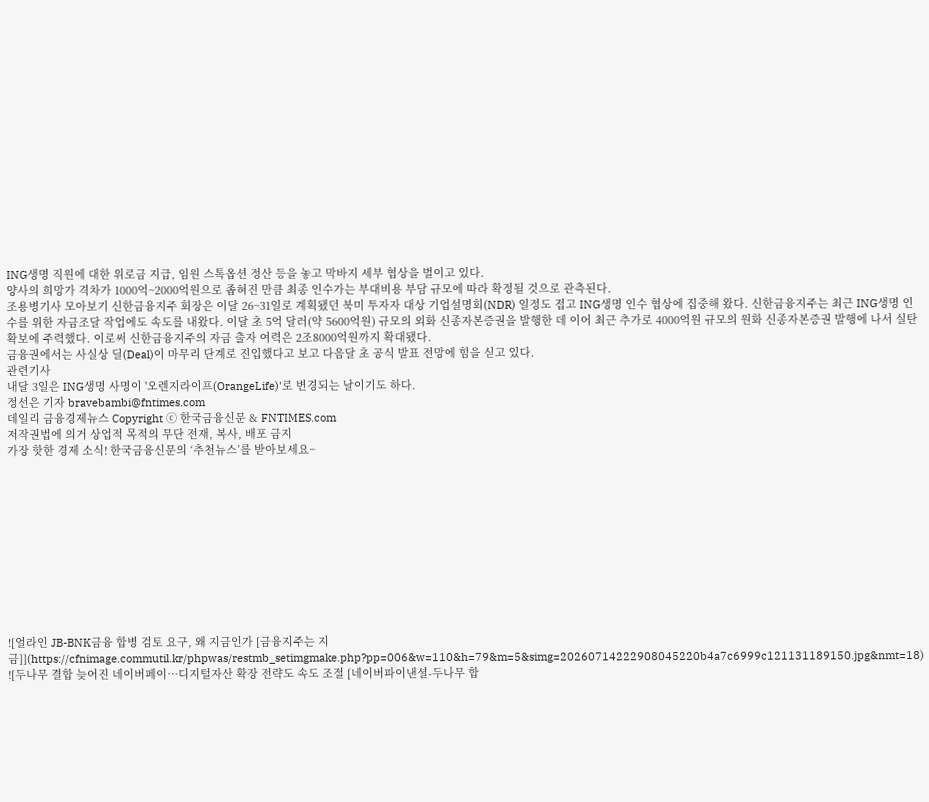ING생명 직원에 대한 위로금 지급, 임원 스톡옵션 정산 등을 놓고 막바지 세부 협상을 벌이고 있다.
양사의 희망가 격차가 1000억~2000억원으로 좁혀진 만큼 최종 인수가는 부대비용 부담 규모에 따라 확정될 것으로 관측된다.
조용병기사 모아보기 신한금융지주 회장은 이달 26~31일로 계획됐던 북미 투자자 대상 기업설명회(NDR) 일정도 접고 ING생명 인수 협상에 집중해 왔다. 신한금융지주는 최근 ING생명 인수를 위한 자금조달 작업에도 속도를 내왔다. 이달 초 5억 달러(약 5600억원) 규모의 외화 신종자본증권을 발행한 데 이어 최근 추가로 4000억원 규모의 원화 신종자본증권 발행에 나서 실탄 확보에 주력했다. 이로써 신한금융지주의 자금 출자 여력은 2조8000억원까지 확대됐다.
금융권에서는 사실상 딜(Deal)이 마무리 단계로 진입했다고 보고 다음달 초 공식 발표 전망에 힘을 싣고 있다.
관련기사
내달 3일은 ING생명 사명이 '오렌지라이프(OrangeLife)'로 변경되는 날이기도 하다.
정선은 기자 bravebambi@fntimes.com
데일리 금융경제뉴스 Copyright ⓒ 한국금융신문 & FNTIMES.com
저작권법에 의거 상업적 목적의 무단 전재, 복사, 배포 금지
가장 핫한 경제 소식! 한국금융신문의 ‘추천뉴스’를 받아보세요~











![얼라인 JB-BNK금융 합병 검토 요구, 왜 지금인가 [금융지주는 지금]](https://cfnimage.commutil.kr/phpwas/restmb_setimgmake.php?pp=006&w=110&h=79&m=5&simg=20260714222908045220b4a7c6999c121131189150.jpg&nmt=18)
![두나무 결합 늦어진 네이버페이…디지털자산 확장 전략도 속도 조절 [네이버파이낸셜-두나무 합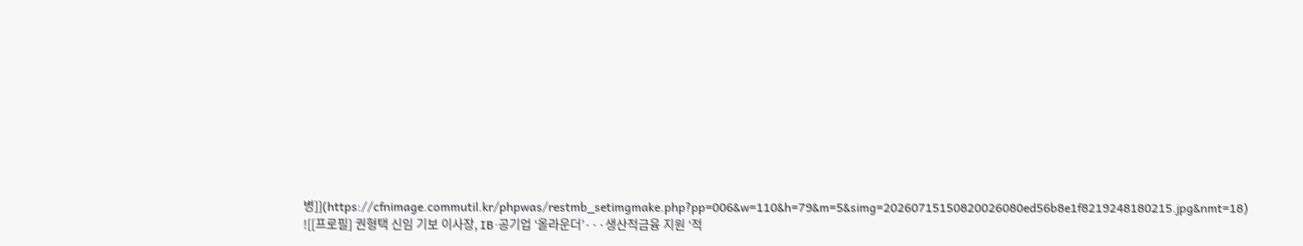병]](https://cfnimage.commutil.kr/phpwas/restmb_setimgmake.php?pp=006&w=110&h=79&m=5&simg=20260715150820026080ed56b8e1f8219248180215.jpg&nmt=18)
![[프로필] 권형택 신임 기보 이사장, IB·공기업 ‘올라운더’···생산적금융 지원 ‘적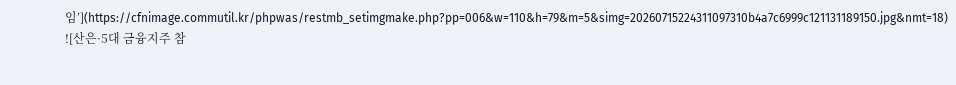임’](https://cfnimage.commutil.kr/phpwas/restmb_setimgmake.php?pp=006&w=110&h=79&m=5&simg=20260715224311097310b4a7c6999c121131189150.jpg&nmt=18)
![산은·5대 금융지주 참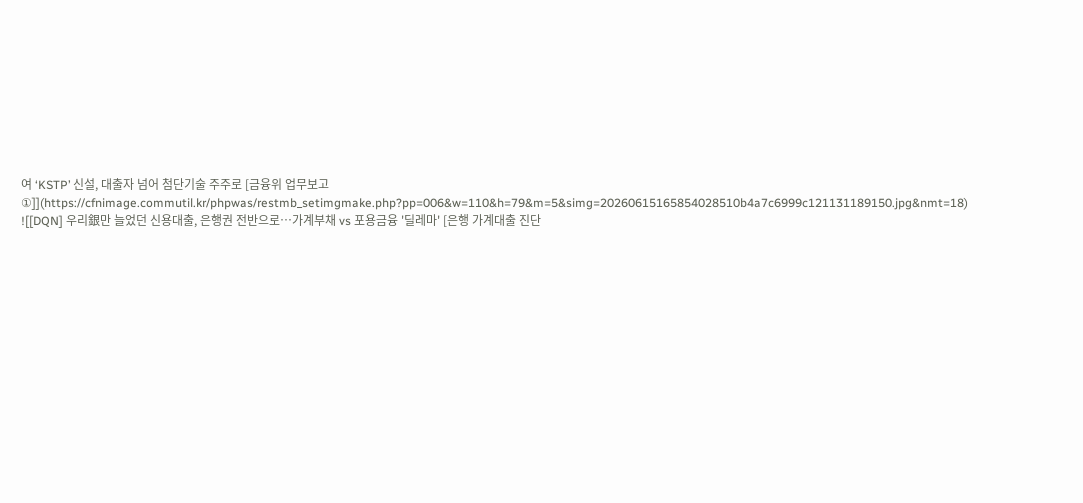여 ‘KSTP’ 신설, 대출자 넘어 첨단기술 주주로 [금융위 업무보고①]](https://cfnimage.commutil.kr/phpwas/restmb_setimgmake.php?pp=006&w=110&h=79&m=5&simg=20260615165854028510b4a7c6999c121131189150.jpg&nmt=18)
![[DQN] 우리銀만 늘었던 신용대출, 은행권 전반으로…가계부채 vs 포용금융 '딜레마' [은행 가계대출 진단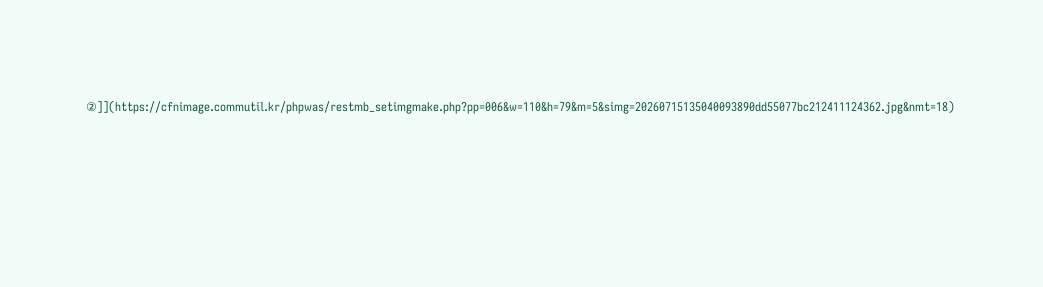②]](https://cfnimage.commutil.kr/phpwas/restmb_setimgmake.php?pp=006&w=110&h=79&m=5&simg=20260715135040093890dd55077bc212411124362.jpg&nmt=18)